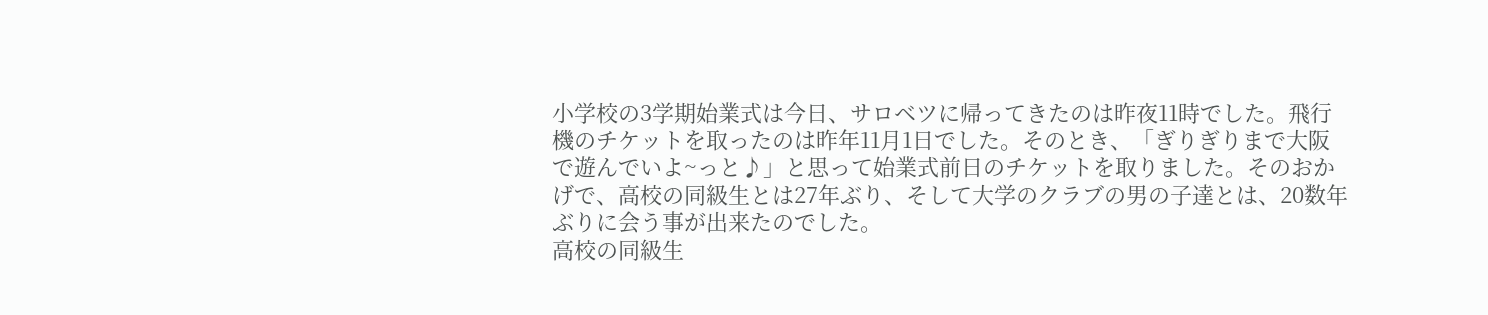小学校の3学期始業式は今日、サロベツに帰ってきたのは昨夜11時でした。飛行機のチケットを取ったのは昨年11月1日でした。そのとき、「ぎりぎりまで大阪で遊んでいよ~っと♪」と思って始業式前日のチケットを取りました。そのおかげで、高校の同級生とは27年ぶり、そして大学のクラブの男の子達とは、20数年ぶりに会う事が出来たのでした。
高校の同級生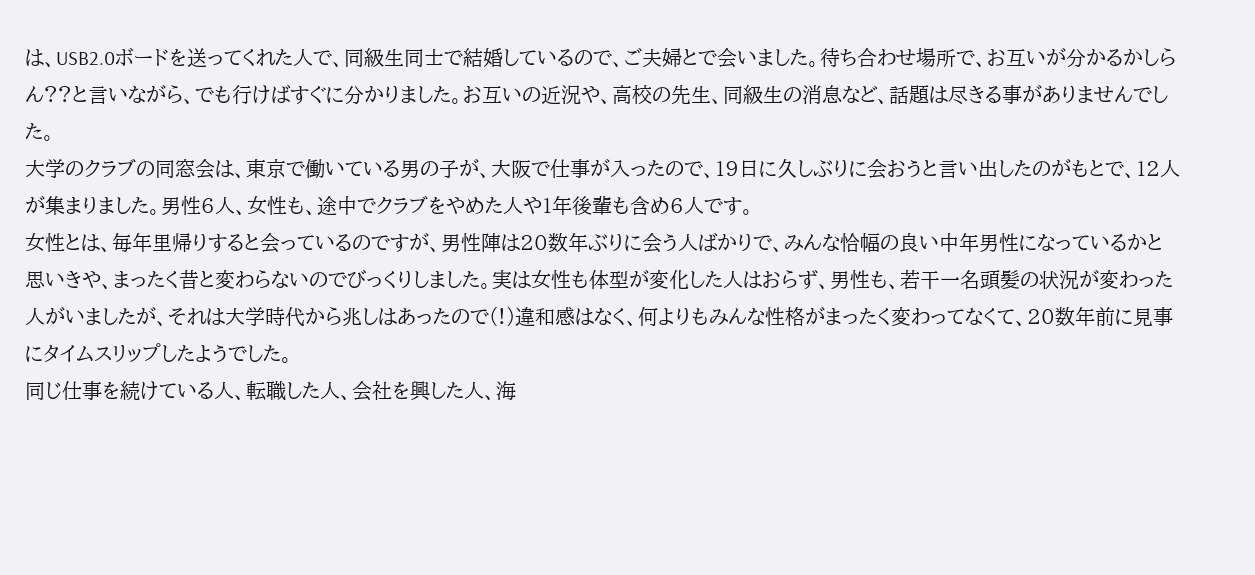は、USB2.0ボードを送ってくれた人で、同級生同士で結婚しているので、ご夫婦とで会いました。待ち合わせ場所で、お互いが分かるかしらん??と言いながら、でも行けばすぐに分かりました。お互いの近況や、高校の先生、同級生の消息など、話題は尽きる事がありませんでした。
大学のクラブの同窓会は、東京で働いている男の子が、大阪で仕事が入ったので、19日に久しぶりに会おうと言い出したのがもとで、12人が集まりました。男性6人、女性も、途中でクラブをやめた人や1年後輩も含め6人です。
女性とは、毎年里帰りすると会っているのですが、男性陣は20数年ぶりに会う人ばかりで、みんな恰幅の良い中年男性になっているかと思いきや、まったく昔と変わらないのでびっくりしました。実は女性も体型が変化した人はおらず、男性も、若干一名頭髪の状況が変わった人がいましたが、それは大学時代から兆しはあったので(!)違和感はなく、何よりもみんな性格がまったく変わってなくて、20数年前に見事にタイムスリップしたようでした。
同じ仕事を続けている人、転職した人、会社を興した人、海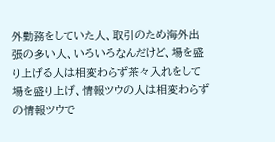外勤務をしていた人、取引のため海外出張の多い人、いろいろなんだけど、場を盛り上げる人は相変わらず茶々入れをして場を盛り上げ、情報ツウの人は相変わらずの情報ツウで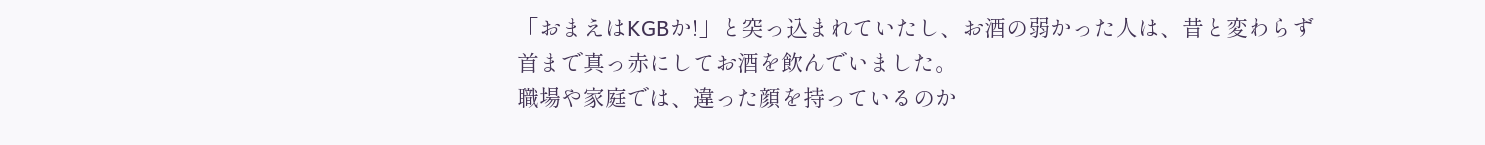「おまえはKGBか!」と突っ込まれていたし、お酒の弱かった人は、昔と変わらず首まで真っ赤にしてお酒を飲んでいました。
職場や家庭では、違った顔を持っているのか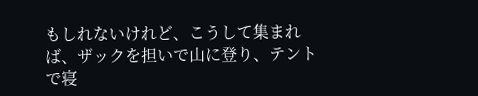もしれないけれど、こうして集まれば、ザックを担いで山に登り、テントで寝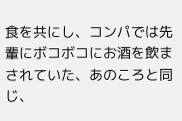食を共にし、コンパでは先輩にボコボコにお酒を飲まされていた、あのころと同じ、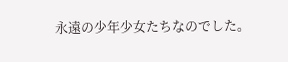永遠の少年少女たちなのでした。